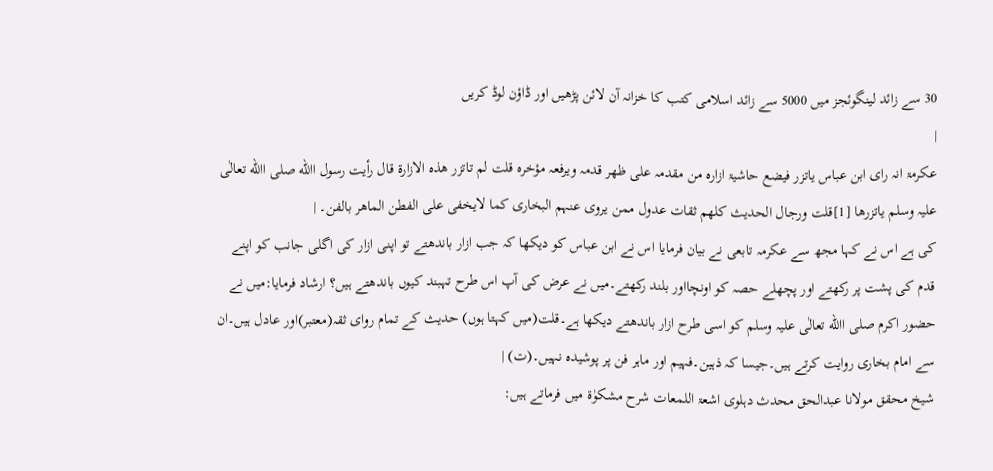30 سے زائد لینگوئجز میں 5000 سے زائد اسلامی کتب کا خزانہ آن لائن پڑھیں اور ڈاؤن لوڈ کریں
|
عکرمۃ انہ رای ابن عباس یاتزر فیضع حاشیۃ ازارہ من مقدمہ علی ظھر قدمہ ویرفعہ مؤخرہ قلت لم تاتزر ھذہ الازارۃ قال رأیت رسول االله صلی االله تعالٰی علیہ وسلم یاتزرھا [1]قلت ورجال الحدیث کلھم ثقات عدول ممن یروی عنہم البخاری کما لایخفی علی الفطن الماھر بالفن۔ |
کی ہے اس نے کہا مجھ سے عکرمہ تابعی نے بیان فرمایا اس نے ابن عباس کو دیکھا کہ جب ازار باندھتے تو اپنی ازار کی اگلی جانب کو اپنے قدم کی پشت پر رکھتے اور پچھلے حصہ کو اونچااور بلند رکھتے۔میں نے عرض کی آپ اس طرح تہبند کیوں باندھتے ہیں؟ ارشاد فرمایا:میں نے حضور اکرم صلی االله تعالٰی علیہ وسلم کو اسی طرح ازار باندھتے دیکھا ہے۔قلت(میں کہتا ہوں) حدیث کے تمام روای ثقہ(معتبر)اور عادل ہیں۔ان سے امام بخاری روایت کرتے ہیں۔جیسا کہ ذہین۔فہیم اور ماہر فن پر پوشیدہ نہیں۔(ت) |
شیخ محقق مولانا عبدالحق محدث دہلوی اشعۃ اللمعات شرح مشکوٰۃ میں فرماتے ہیں: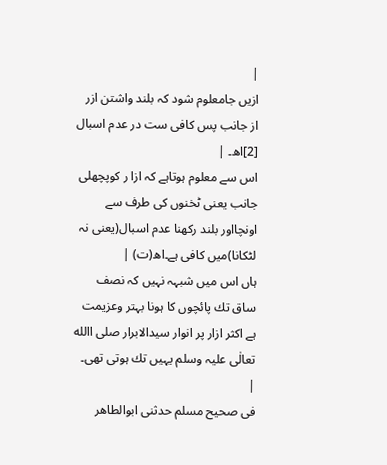|
ازیں جامعلوم شود کہ بلند واشتن ازر از جانب پس کافی ست در عدم اسبال [2]اھ۔ |
اس سے معلوم ہوتاہے کہ ازا ر کوپچھلی جانب یعنی ٹخنوں کی طرف سے اونچااور بلند رکھنا عدم اسبال(یعنی نہ لٹکانا)میں کافی ہے۔اھ(ت) |
ہاں اس میں شبہہ نہیں کہ نصف ساق تك پائچوں کا ہونا بہتر وعزیمت ہے اکثر ازار پر انوار سیدالابرار صلی االله تعالٰی علیہ وسلم یہیں تك ہوتی تھی۔
|
فی صحیح مسلم حدثنی ابوالطاھر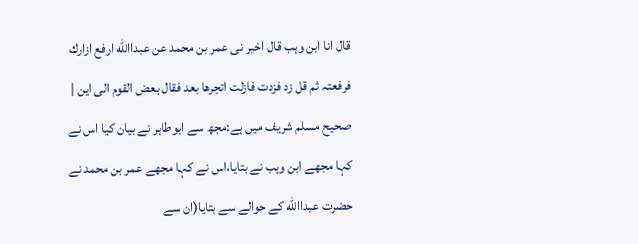قال انا ابن وہب قال اخبر نی عمر بن محمد عن عبداالله ارفع ازارك فرفعتہ ثم قل زد فزدت فازلت اتجرھا بعد فقال بعض القوم الی این |
صحیح مسلم شریف میں ہے:مجھ سے ابوطاہر نے بیان کیا اس نے کہا مجھے ابن وہب نے بتایا،اس نے کہا مجھے عمر بن محمد نے حضرت عبداالله کے حوالے سے بتایا(ان سے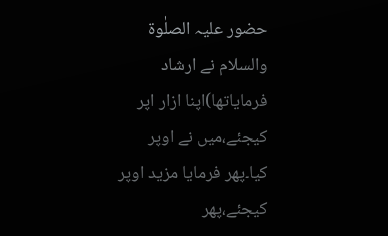حضور علیہ الصلٰوۃ والسلام نے ارشاد فرمایاتھا)اپنا ازار اپر کیجئے،میں نے اوپر کیا۔پھر فرمایا مزید اوپر کیجئے،پھر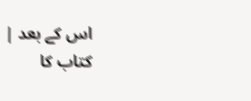اس کے بعد |
کتاب کا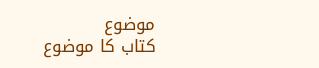موضوع
کتاب کا موضوع